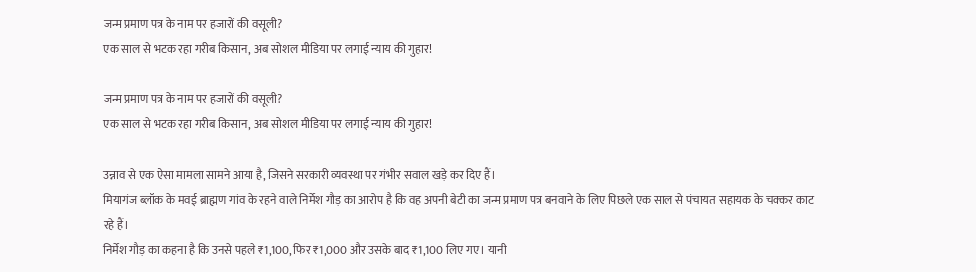जन्म प्रमाण पत्र के नाम पर हजारों की वसूली?
एक साल से भटक रहा गरीब किसान, अब सोशल मीडिया पर लगाई न्याय की गुहार!

जन्म प्रमाण पत्र के नाम पर हजारों की वसूली?
एक साल से भटक रहा गरीब किसान, अब सोशल मीडिया पर लगाई न्याय की गुहार!

उन्नाव से एक ऐसा मामला सामने आया है, जिसने सरकारी व्यवस्था पर गंभीर सवाल खड़े कर दिए हैं।
मियागंज ब्लॉक के मवई ब्राह्मण गांव के रहने वाले निर्मेश गौड़ का आरोप है कि वह अपनी बेटी का जन्म प्रमाण पत्र बनवाने के लिए पिछले एक साल से पंचायत सहायक के चक्कर काट रहे हैं।
निर्मेश गौड़ का कहना है कि उनसे पहले ₹1,100, फिर ₹1,000 और उसके बाद ₹1,100 लिए गए। यानी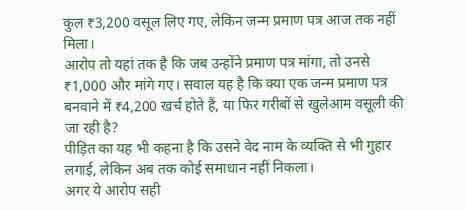कुल ₹3,200 वसूल लिए गए, लेकिन जन्म प्रमाण पत्र आज तक नहीं मिला।
आरोप तो यहां तक है कि जब उन्होंने प्रमाण पत्र मांगा, तो उनसे ₹1,000 और मांगे गए। सवाल यह है कि क्या एक जन्म प्रमाण पत्र बनवाने में ₹4,200 खर्च होते हैं, या फिर गरीबों से खुलेआम वसूली की जा रही है?
पीड़ित का यह भी कहना है कि उसने वेद नाम के व्यक्ति से भी गुहार लगाई, लेकिन अब तक कोई समाधान नहीं निकला।
अगर ये आरोप सही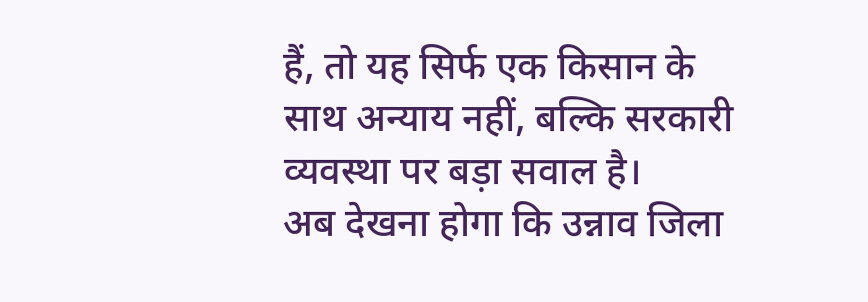हैं, तो यह सिर्फ एक किसान के साथ अन्याय नहीं, बल्कि सरकारी व्यवस्था पर बड़ा सवाल है।
अब देखना होगा कि उन्नाव जिला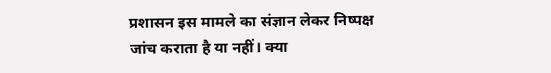प्रशासन इस मामले का संज्ञान लेकर निष्पक्ष जांच कराता है या नहीं। क्या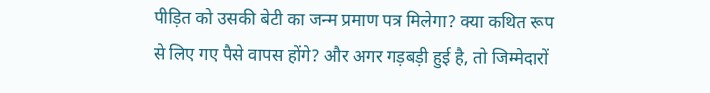पीड़ित को उसकी बेटी का जन्म प्रमाण पत्र मिलेगा? क्या कथित रूप से लिए गए पैसे वापस होंगे? और अगर गड़बड़ी हुई है, तो जिम्मेदारों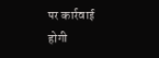पर कार्रवाई होगी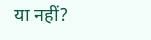या नहीं?